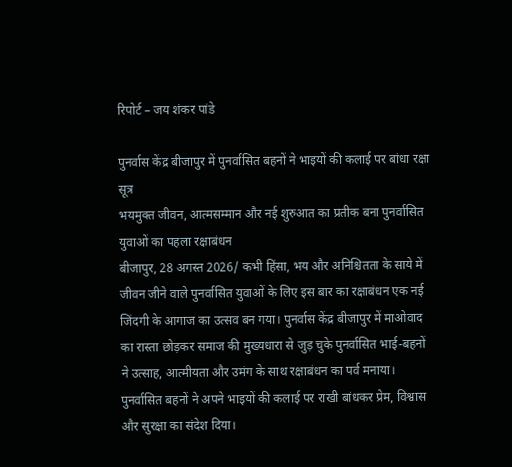रिपोर्ट – जय शंकर पांडे

पुनर्वास केंद्र बीजापुर में पुनर्वासित बहनों ने भाइयों की कलाई पर बांधा रक्षा सूत्र
भयमुक्त जीवन, आत्मसम्मान और नई शुरुआत का प्रतीक बना पुनर्वासित युवाओं का पहला रक्षाबंधन
बीजापुर, 28 अगस्त 2026/ कभी हिंसा, भय और अनिश्चितता के साये में जीवन जीने वाले पुनर्वासित युवाओं के लिए इस बार का रक्षाबंधन एक नई जिंदगी के आगाज का उत्सव बन गया। पुनर्वास केंद्र बीजापुर में माओवाद का रास्ता छोड़कर समाज की मुख्यधारा से जुड़ चुके पुनर्वासित भाई-बहनों ने उत्साह, आत्मीयता और उमंग के साथ रक्षाबंधन का पर्व मनाया। पुनर्वासित बहनों ने अपने भाइयों की कलाई पर राखी बांधकर प्रेम, विश्वास और सुरक्षा का संदेश दिया।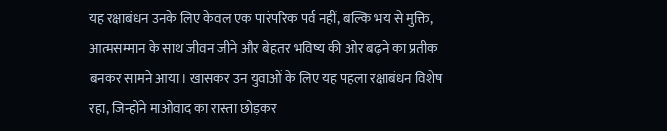यह रक्षाबंधन उनके लिए केवल एक पारंपरिक पर्व नहीं, बल्कि भय से मुक्ति, आत्मसम्मान के साथ जीवन जीने और बेहतर भविष्य की ओर बढ़ने का प्रतीक बनकर सामने आया। खासकर उन युवाओं के लिए यह पहला रक्षाबंधन विशेष रहा, जिन्होंने माओवाद का रास्ता छोड़कर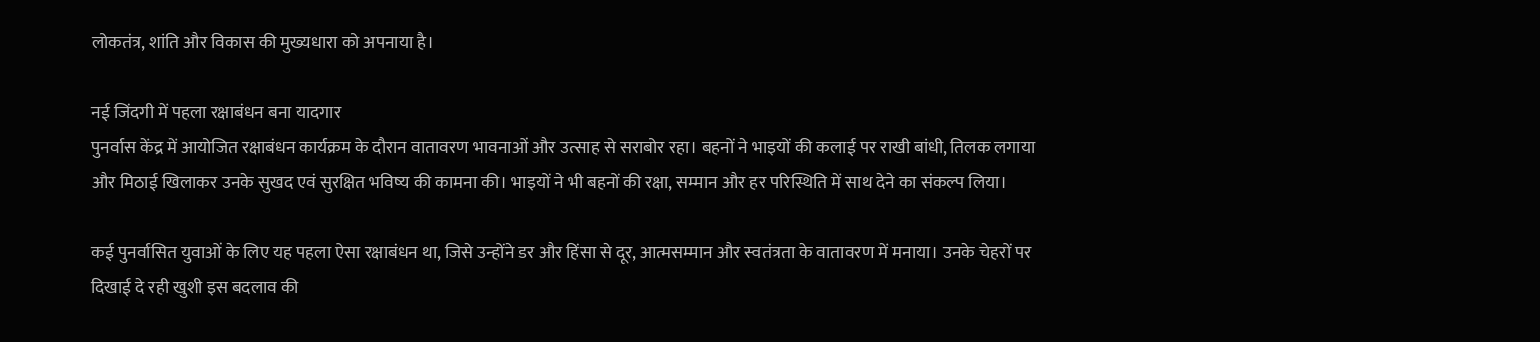लोकतंत्र, शांति और विकास की मुख्यधारा को अपनाया है।

नई जिंदगी में पहला रक्षाबंधन बना यादगार
पुनर्वास केंद्र में आयोजित रक्षाबंधन कार्यक्रम के दौरान वातावरण भावनाओं और उत्साह से सराबोर रहा। बहनों ने भाइयों की कलाई पर राखी बांधी, तिलक लगाया और मिठाई खिलाकर उनके सुखद एवं सुरक्षित भविष्य की कामना की। भाइयों ने भी बहनों की रक्षा, सम्मान और हर परिस्थिति में साथ देने का संकल्प लिया।

कई पुनर्वासित युवाओं के लिए यह पहला ऐसा रक्षाबंधन था, जिसे उन्होंने डर और हिंसा से दूर, आत्मसम्मान और स्वतंत्रता के वातावरण में मनाया। उनके चेहरों पर दिखाई दे रही खुशी इस बदलाव की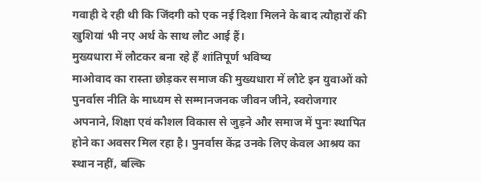गवाही दे रही थी कि जिंदगी को एक नई दिशा मिलने के बाद त्यौहारों की खुशियां भी नए अर्थ के साथ लौट आई हैं।
मुख्यधारा में लौटकर बना रहे हैं शांतिपूर्ण भविष्य
माओवाद का रास्ता छोड़कर समाज की मुख्यधारा में लौटे इन युवाओं को पुनर्वास नीति के माध्यम से सम्मानजनक जीवन जीने, स्वरोजगार अपनाने, शिक्षा एवं कौशल विकास से जुड़ने और समाज में पुनः स्थापित होने का अवसर मिल रहा है। पुनर्वास केंद्र उनके लिए केवल आश्रय का स्थान नहीं, बल्कि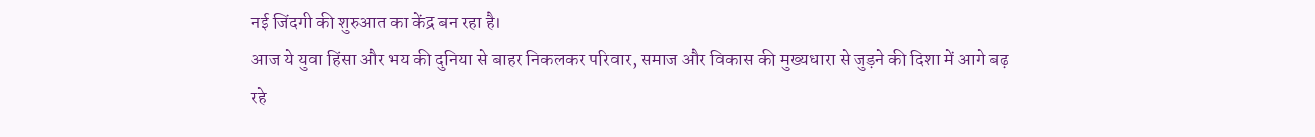नई जिंदगी की शुरुआत का केंद्र बन रहा है।
आज ये युवा हिंसा और भय की दुनिया से बाहर निकलकर परिवार, समाज और विकास की मुख्यधारा से जुड़ने की दिशा में आगे बढ़ रहे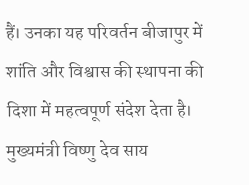हैं। उनका यह परिवर्तन बीजापुर में शांति और विश्वास की स्थापना की दिशा में महत्वपूर्ण संदेश देता है।
मुख्यमंत्री विष्णु देव साय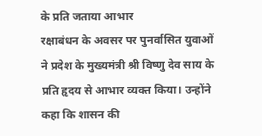के प्रति जताया आभार
रक्षाबंधन के अवसर पर पुनर्वासित युवाओं ने प्रदेश के मुख्यमंत्री श्री विष्णु देव साय के प्रति हृदय से आभार व्यक्त किया। उन्होंने कहा कि शासन की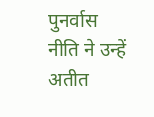पुनर्वास नीति ने उन्हें अतीत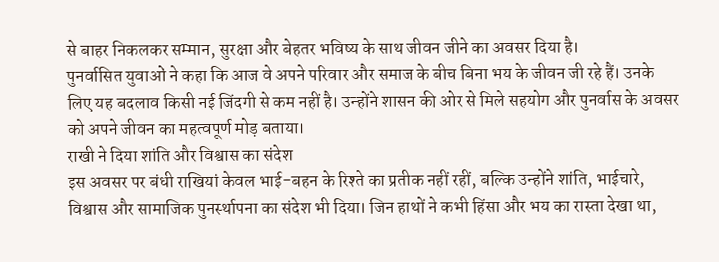से बाहर निकलकर सम्मान, सुरक्षा और बेहतर भविष्य के साथ जीवन जीने का अवसर दिया है।
पुनर्वासित युवाओं ने कहा कि आज वे अपने परिवार और समाज के बीच बिना भय के जीवन जी रहे हैं। उनके लिए यह बदलाव किसी नई जिंदगी से कम नहीं है। उन्होंने शासन की ओर से मिले सहयोग और पुनर्वास के अवसर को अपने जीवन का महत्वपूर्ण मोड़ बताया।
राखी ने दिया शांति और विश्वास का संदेश
इस अवसर पर बंधी राखियां केवल भाई-बहन के रिश्ते का प्रतीक नहीं रहीं, बल्कि उन्होंने शांति, भाईचारे, विश्वास और सामाजिक पुनर्स्थापना का संदेश भी दिया। जिन हाथों ने कभी हिंसा और भय का रास्ता देखा था,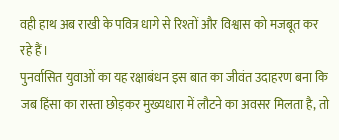वही हाथ अब राखी के पवित्र धागे से रिश्तों और विश्वास को मजबूत कर रहे हैं।
पुनर्वासित युवाओं का यह रक्षाबंधन इस बात का जीवंत उदाहरण बना कि जब हिंसा का रास्ता छोड़कर मुख्यधारा में लौटने का अवसर मिलता है, तो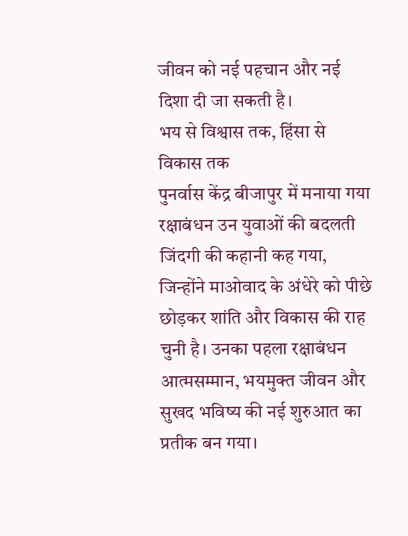जीवन को नई पहचान और नई दिशा दी जा सकती है।
भय से विश्वास तक, हिंसा से विकास तक
पुनर्वास केंद्र बीजापुर में मनाया गया रक्षाबंधन उन युवाओं की बदलती जिंदगी की कहानी कह गया, जिन्होंने माओवाद के अंधेरे को पीछे छोड़कर शांति और विकास की राह चुनी है। उनका पहला रक्षाबंधन आत्मसम्मान, भयमुक्त जीवन और सुखद भविष्य की नई शुरुआत का प्रतीक बन गया।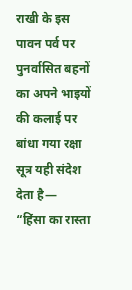राखी के इस पावन पर्व पर पुनर्वासित बहनों का अपने भाइयों की कलाई पर बांधा गया रक्षा सूत्र यही संदेश देता है—
“हिंसा का रास्ता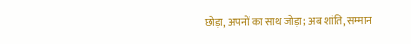छोड़ा, अपनों का साथ जोड़ा; अब शांति, सम्मान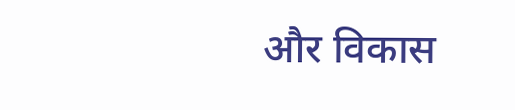और विकास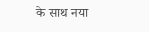के साथ नया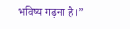भविष्य गढ़ना है।”